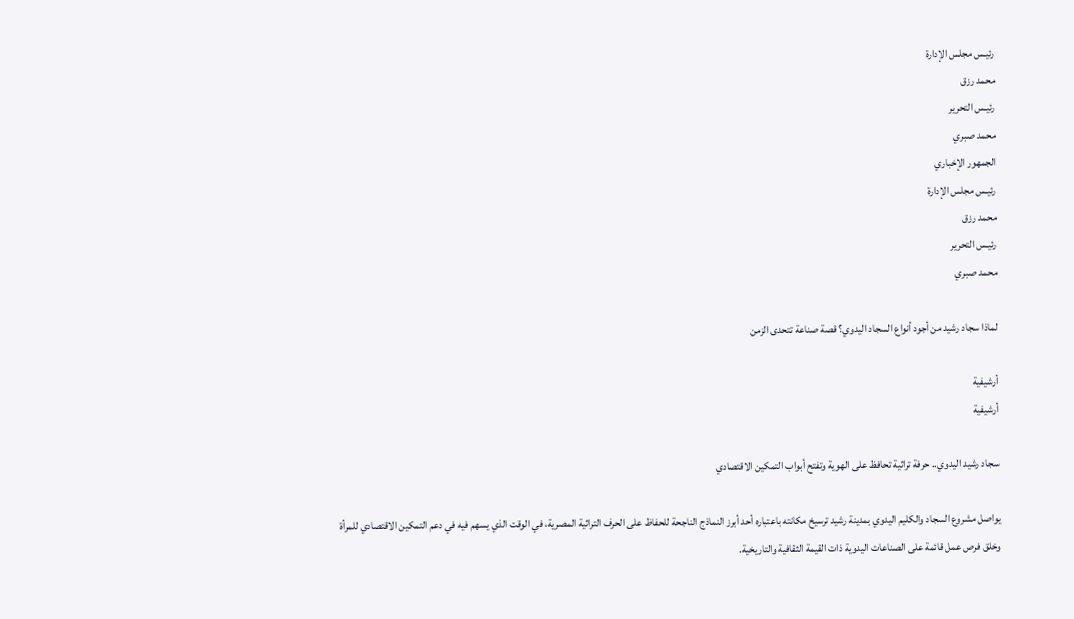رئيـس مجلس الإدارة
محمد رزق
رئيـس التحرير
محمد صبري
الجمهور الإخباري
رئيـس مجلس الإدارة
محمد رزق
رئيـس التحرير
محمد صبري

لماذا سجاد رشيد من أجود أنواع السجاد اليدوي؟ قصة صناعة تتحدى الزمن

أرشيفية
أرشيفية

سجاد رشيد اليدوي.. حرفة تراثية تحافظ على الهوية وتفتح أبواب التمكين الاقتصادي

يواصل مشروع السجاد والكليم اليدوي بمدينة رشيد ترسيخ مكانته باعتباره أحد أبرز النماذج الناجحة للحفاظ على الحرف التراثية المصرية، في الوقت الذي يسهم فيه في دعم التمكين الاقتصادي للمرأة وخلق فرص عمل قائمة على الصناعات اليدوية ذات القيمة الثقافية والتاريخية.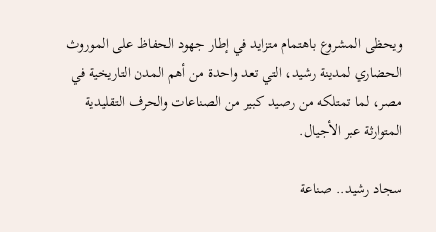ويحظى المشروع باهتمام متزايد في إطار جهود الحفاظ على الموروث الحضاري لمدينة رشيد، التي تعد واحدة من أهم المدن التاريخية في مصر، لما تمتلكه من رصيد كبير من الصناعات والحرف التقليدية المتوارثة عبر الأجيال.

سجاد رشيد.. صناعة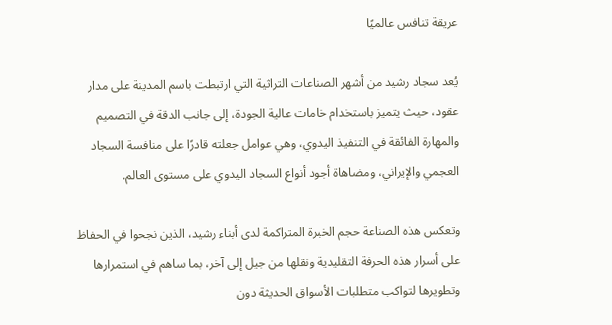عريقة تنافس عالميًا

يُعد سجاد رشيد من أشهر الصناعات التراثية التي ارتبطت باسم المدينة على مدار عقود، حيث يتميز باستخدام خامات عالية الجودة، إلى جانب الدقة في التصميم والمهارة الفائقة في التنفيذ اليدوي، وهي عوامل جعلته قادرًا على منافسة السجاد العجمي والإيراني، ومضاهاة أجود أنواع السجاد اليدوي على مستوى العالم.

وتعكس هذه الصناعة حجم الخبرة المتراكمة لدى أبناء رشيد، الذين نجحوا في الحفاظ على أسرار هذه الحرفة التقليدية ونقلها من جيل إلى آخر، بما ساهم في استمرارها وتطويرها لتواكب متطلبات الأسواق الحديثة دون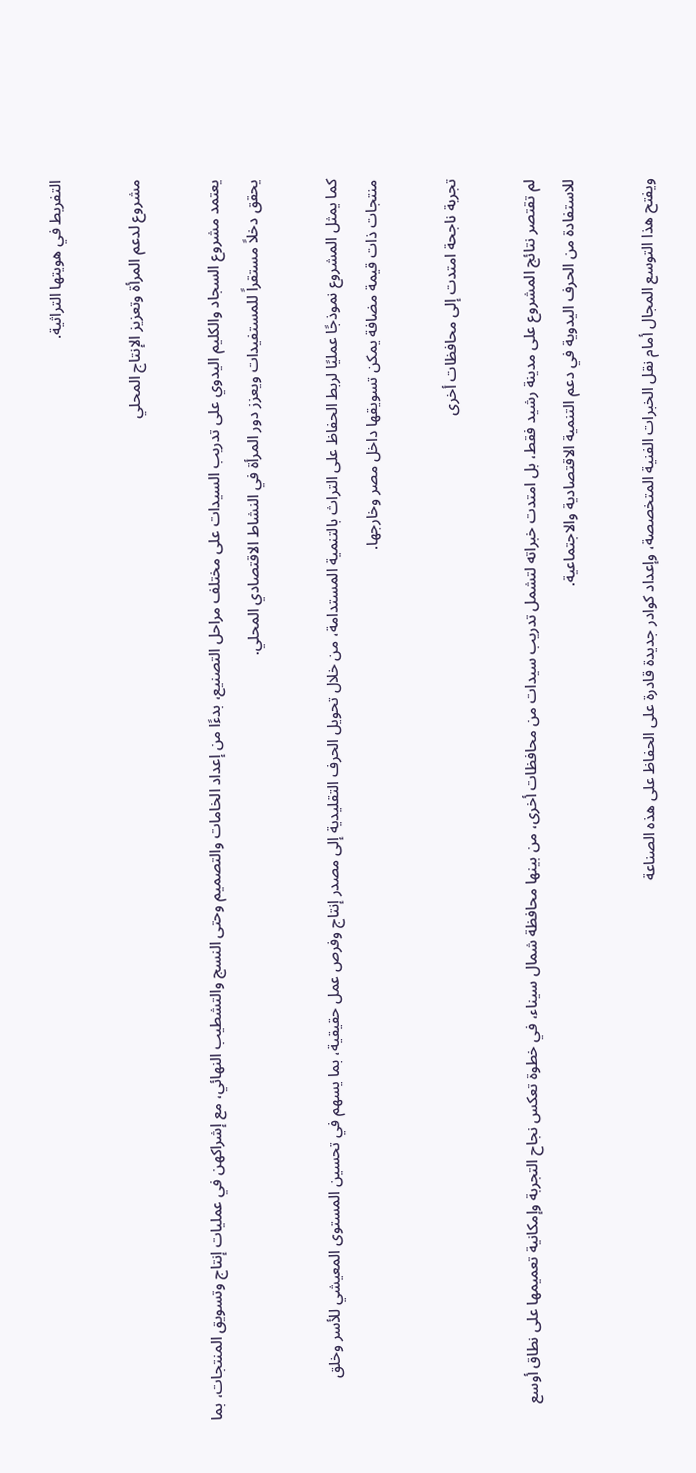التفريط في هويتها التراثية.

مشروع لدعم المرأة وتعزيز الإنتاج المحلي

يعتمد مشروع السجاد والكليم اليدوي على تدريب السيدات على مختلف مراحل التصنيع، بدءًا من إعداد الخامات والتصميم وحتى النسج والتشطيب النهائي، مع إشراكهن في عمليات إنتاج وتسويق المنتجات، بما يحقق دخلاً مستقراً للمستفيدات ويعزز دور المرأة في النشاط الاقتصادي المحلي.

كما يمثل المشروع نموذجًا عمليًا لربط الحفاظ على التراث بالتنمية المستدامة، من خلال تحويل الحرف التقليدية إلى مصدر إنتاج وفرص عمل حقيقية، بما يسهم في تحسين المستوى المعيشي للأسر وخلق منتجات ذات قيمة مضافة يمكن تسويقها داخل مصر وخارجها.

تجربة ناجحة امتدت إلى محافظات أخرى

لم تقتصر نتائج المشروع على مدينة رشيد فقط، بل امتدت خبراته لتشمل تدريب سيدات من محافظات أخرى، من بينها محافظة شمال سيناء، في خطوة تعكس نجاح التجربة وإمكانية تعميمها على نطاق أوسع للاستفادة من الحرف اليدوية في دعم التنمية الاقتصادية والاجتماعية.

ويفتح هذا التوسع المجال أمام نقل الخبرات الفنية المتخصصة، وإعداد كوادر جديدة قادرة على الحفاظ على هذه الصناعة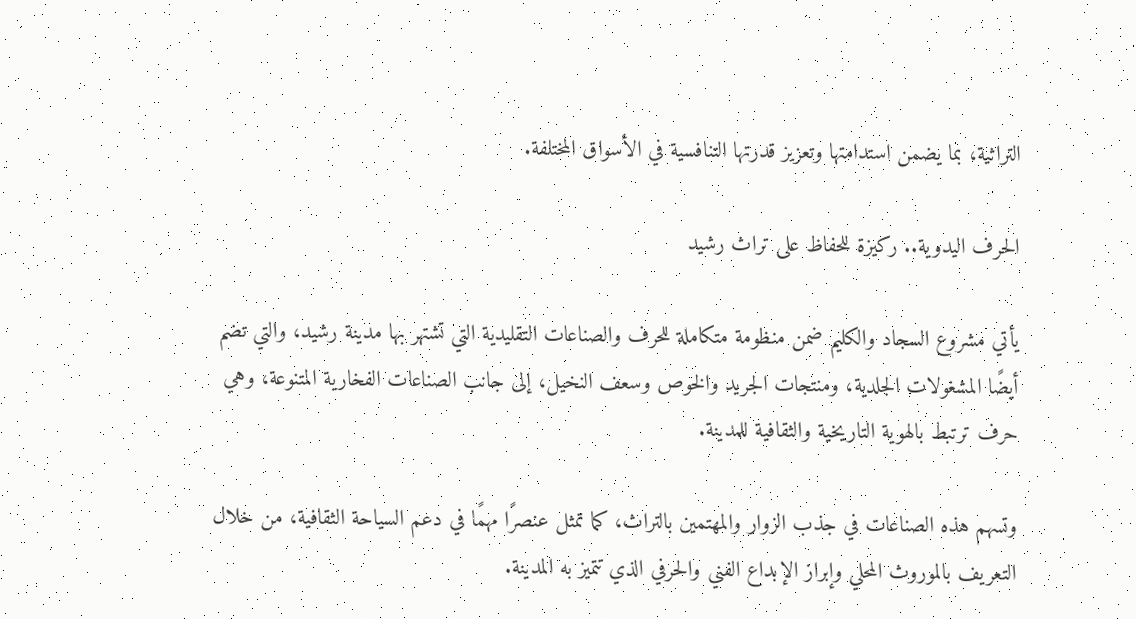التراثية، بما يضمن استدامتها وتعزيز قدرتها التنافسية في الأسواق المختلفة.

الحرف اليدوية.. ركيزة للحفاظ على تراث رشيد

يأتي مشروع السجاد والكليم ضمن منظومة متكاملة للحرف والصناعات التقليدية التي تشتهر بها مدينة رشيد، والتي تضم أيضًا المشغولات الجلدية، ومنتجات الجريد والخوص وسعف النخيل، إلى جانب الصناعات الفخارية المتنوعة، وهي حرف ترتبط بالهوية التاريخية والثقافية للمدينة.

وتسهم هذه الصناعات في جذب الزوار والمهتمين بالتراث، كما تمثل عنصرًا مهمًا في دعم السياحة الثقافية، من خلال التعريف بالموروث المحلي وإبراز الإبداع الفني والحرفي الذي تتميز به المدينة.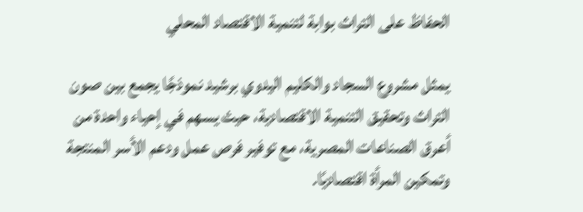الحفاظ على التراث بوابة لتنمية الاقتصاد المحلي

يمثل مشروع السجاد والكليم اليدوي برشيد نموذجًا يجمع بين صون التراث وتحقيق التنمية الاقتصادية، حيث يسهم في إحياء واحدة من أعرق الصناعات المصرية، مع توفير فرص عمل ودعم الأسر المنتجة وتمكين المرأة اقتصاديًا.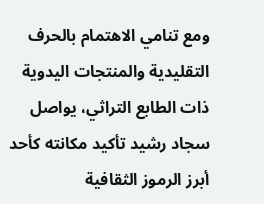ومع تنامي الاهتمام بالحرف التقليدية والمنتجات اليدوية ذات الطابع التراثي، يواصل سجاد رشيد تأكيد مكانته كأحد أبرز الرموز الثقافية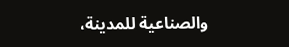والصناعية للمدينة،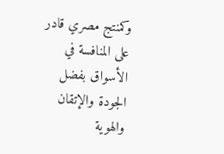وكمنتج مصري قادر على المنافسة في الأسواق بفضل الجودة والإتقان والهوية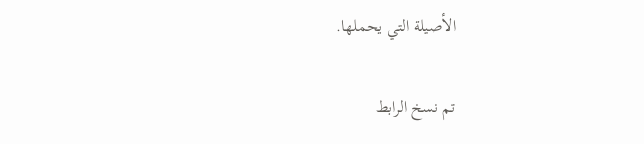الأصيلة التي يحملها.

تم نسخ الرابط